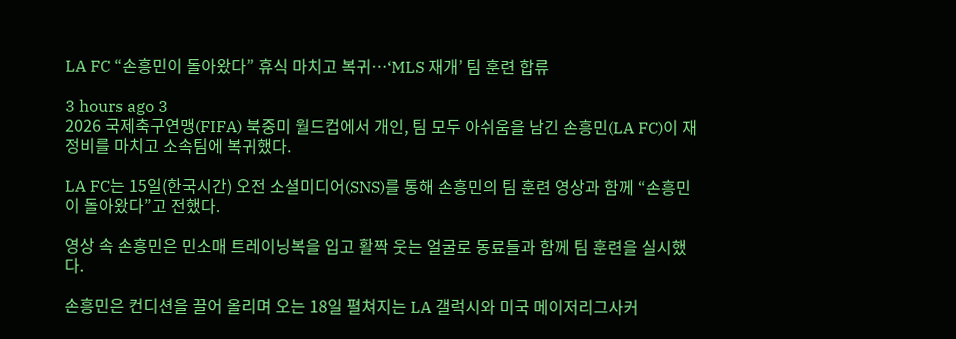LA FC “손흥민이 돌아왔다” 휴식 마치고 복귀…‘MLS 재개’ 팀 훈련 합류

3 hours ago 3
2026 국제축구연맹(FIFA) 북중미 월드컵에서 개인, 팀 모두 아쉬움을 남긴 손흥민(LA FC)이 재정비를 마치고 소속팀에 복귀했다.

LA FC는 15일(한국시간) 오전 소셜미디어(SNS)를 통해 손흥민의 팀 훈련 영상과 함께 “손흥민이 돌아왔다”고 전했다.

영상 속 손흥민은 민소매 트레이닝복을 입고 활짝 웃는 얼굴로 동료들과 함께 팀 훈련을 실시했다.

손흥민은 컨디션을 끌어 올리며 오는 18일 펼쳐지는 LA 갤럭시와 미국 메이저리그사커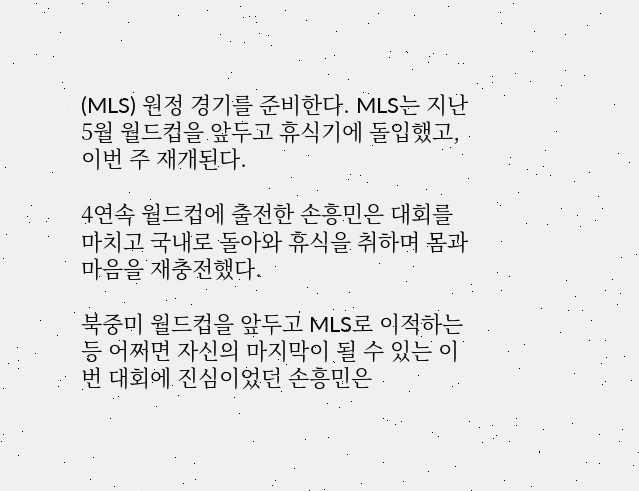(MLS) 원정 경기를 준비한다. MLS는 지난 5월 월드컵을 앞두고 휴식기에 돌입했고, 이번 주 재개된다.

4연속 월드컵에 출전한 손흥민은 대회를 마치고 국내로 돌아와 휴식을 취하며 몸과 마음을 재충전했다.

북중미 월드컵을 앞두고 MLS로 이적하는 등 어쩌면 자신의 마지막이 될 수 있는 이번 대회에 진심이었던 손흥민은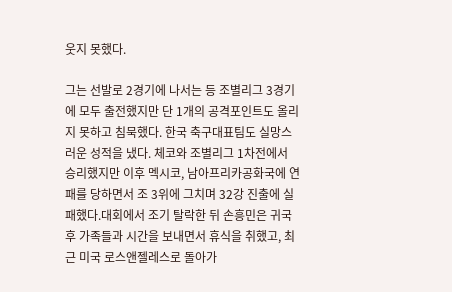웃지 못했다.

그는 선발로 2경기에 나서는 등 조별리그 3경기에 모두 출전했지만 단 1개의 공격포인트도 올리지 못하고 침묵했다. 한국 축구대표팀도 실망스러운 성적을 냈다. 체코와 조별리그 1차전에서 승리했지만 이후 멕시코, 남아프리카공화국에 연패를 당하면서 조 3위에 그치며 32강 진출에 실패했다.대회에서 조기 탈락한 뒤 손흥민은 귀국 후 가족들과 시간을 보내면서 휴식을 취했고, 최근 미국 로스앤젤레스로 돌아가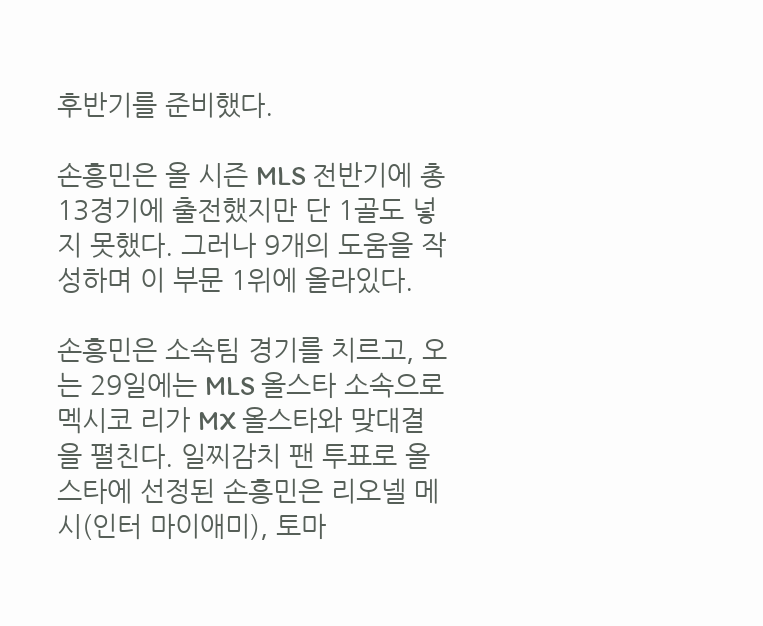후반기를 준비했다.

손흥민은 올 시즌 MLS 전반기에 총 13경기에 출전했지만 단 1골도 넣지 못했다. 그러나 9개의 도움을 작성하며 이 부문 1위에 올라있다.

손흥민은 소속팀 경기를 치르고, 오는 29일에는 MLS 올스타 소속으로 멕시코 리가 MX 올스타와 맞대결을 펼친다. 일찌감치 팬 투표로 올스타에 선정된 손흥민은 리오넬 메시(인터 마이애미), 토마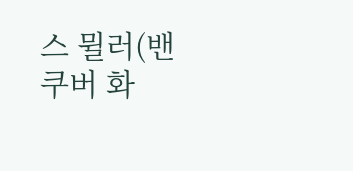스 뮐러(밴쿠버 화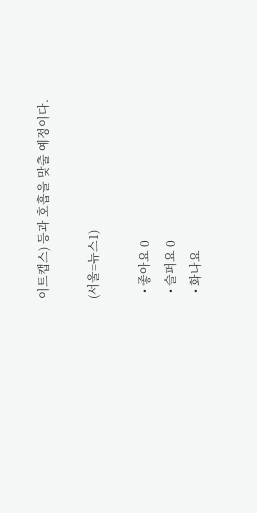이트캡스) 등과 호흡을 맞출 예정이다.

(서울=뉴스1)

  • 좋아요 0
  • 슬퍼요 0
  • 화나요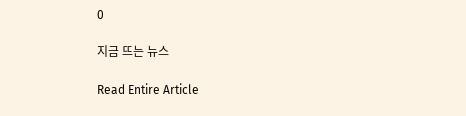0

지금 뜨는 뉴스

Read Entire Article